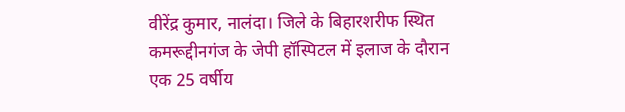वीरेंद्र कुमार, नालंदा। जिले के बिहारशरीफ स्थित कमरूद्दीनगंज के जेपी हॉस्पिटल में इलाज के दौरान एक 25 वर्षीय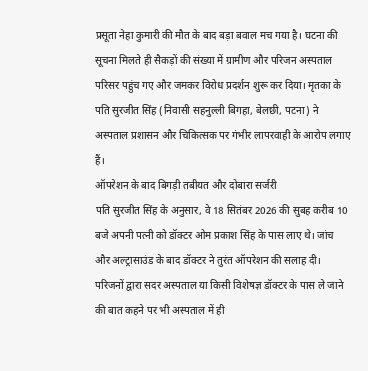प्रसूता नेहा कुमारी की मौत के बाद बड़ा बवाल मच गया है। घटना की सूचना मिलते ही सैकड़ों की संख्या में ग्रामीण और परिजन अस्पताल परिसर पहुंच गए और जमकर विरोध प्रदर्शन शुरू कर दिया। मृतका के पति सुरजीत सिंह (निवासी सहनुल्ली बिगहा, बेलछी, पटना) ने अस्पताल प्रशासन और चिकित्सक पर गंभीर लापरवाही के आरोप लगाए हैं।
ऑपरेशन के बाद बिगड़ी तबीयत और दोबारा सर्जरी
पति सुरजीत सिंह के अनुसार, वे 18 सितंबर 2026 की सुबह करीब 10 बजे अपनी पत्नी को डॉक्टर ओम प्रकाश सिंह के पास लाए थे। जांच और अल्ट्रासाउंड के बाद डॉक्टर ने तुरंत ऑपरेशन की सलाह दी। परिजनों द्वारा सदर अस्पताल या किसी विशेषज्ञ डॉक्टर के पास ले जाने की बात कहने पर भी अस्पताल में ही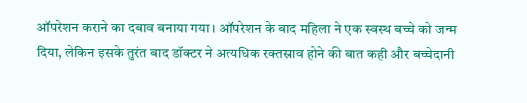ऑपरेशन कराने का दबाव बनाया गया। ऑपरेशन के बाद महिला ने एक स्वस्थ बच्चे को जन्म दिया, लेकिन इसके तुरंत बाद डॉक्टर ने अत्यधिक रक्तस्राव होने की बात कही और बच्चेदानी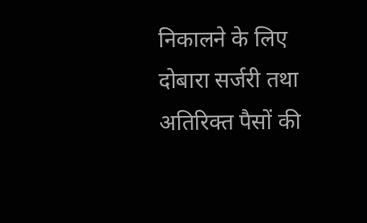निकालने के लिए दोबारा सर्जरी तथा अतिरिक्त पैसों की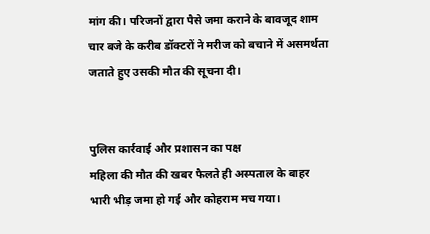मांग की। परिजनों द्वारा पैसे जमा कराने के बावजूद शाम चार बजे के करीब डॉक्टरों ने मरीज को बचाने में असमर्थता जताते हुए उसकी मौत की सूचना दी।


पुलिस कार्रवाई और प्रशासन का पक्ष
महिला की मौत की खबर फैलते ही अस्पताल के बाहर भारी भीड़ जमा हो गई और कोहराम मच गया।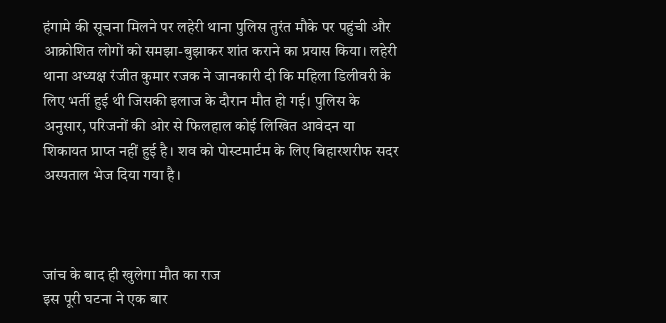हंगामे की सूचना मिलने पर लहेरी थाना पुलिस तुरंत मौके पर पहुंची और आक्रोशित लोगों को समझा-बुझाकर शांत कराने का प्रयास किया। लहेरी थाना अध्यक्ष रंजीत कुमार रजक ने जानकारी दी कि महिला डिलीवरी के लिए भर्ती हुई थी जिसकी इलाज के दौरान मौत हो गई। पुलिस के अनुसार, परिजनों की ओर से फिलहाल कोई लिखित आवेदन या शिकायत प्राप्त नहीं हुई है। शव को पोस्टमार्टम के लिए बिहारशरीफ सदर अस्पताल भेज दिया गया है।



जांच के बाद ही खुलेगा मौत का राज
इस पूरी घटना ने एक बार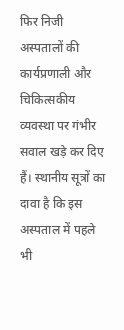फिर निजी अस्पतालों की कार्यप्रणाली और चिकित्सकीय व्यवस्था पर गंभीर सवाल खड़े कर दिए हैं। स्थानीय सूत्रों का दावा है कि इस अस्पताल में पहले भी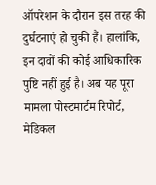ऑपरेशन के दौरान इस तरह की दुर्घटनाएं हो चुकी हैं। हालांकि, इन दावों की कोई आधिकारिक पुष्टि नहीं हुई है। अब यह पूरा मामला पोस्टमार्टम रिपोर्ट, मेडिकल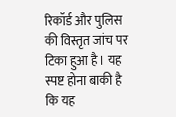रिकॉर्ड और पुलिस की विस्तृत जांच पर टिका हुआ है। यह स्पष्ट होना बाकी है कि यह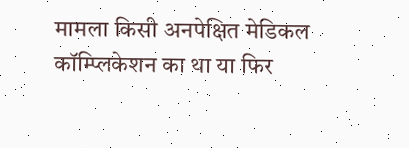मामला किसी अनपेक्षित मेडिकल कॉम्प्लिकेशन का था या फिर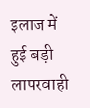इलाज में हुई बड़ी लापरवाही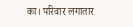का। परिवार लगातार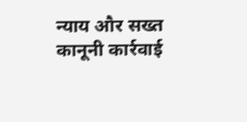न्याय और सख्त कानूनी कार्रवाई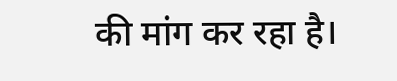की मांग कर रहा है।